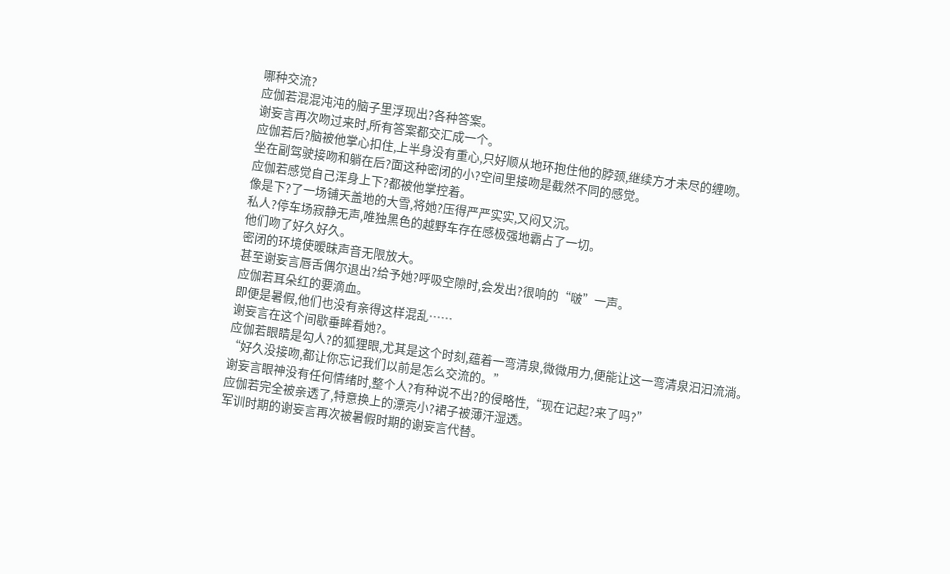哪种交流?
应伽若混混沌沌的脑子里浮现出?各种答案。
谢妄言再次吻过来时,所有答案都交汇成一个。
应伽若后?脑被他掌心扣住,上半身没有重心,只好顺从地环抱住他的脖颈,继续方才未尽的缠吻。
坐在副驾驶接吻和躺在后?面这种密闭的小?空间里接吻是截然不同的感觉。
应伽若感觉自己浑身上下?都被他掌控着。
像是下?了一场铺天盖地的大雪,将她?压得严严实实,又闷又沉。
私人?停车场寂静无声,唯独黑色的越野车存在感极强地霸占了一切。
他们吻了好久好久。
密闭的环境使暧昧声音无限放大。
甚至谢妄言唇舌偶尔退出?给予她?呼吸空隙时,会发出?很响的“啵”一声。
应伽若耳朵红的要滴血。
即便是暑假,他们也没有亲得这样混乱……
谢妄言在这个间歇垂眸看她?。
应伽若眼睛是勾人?的狐狸眼,尤其是这个时刻,蕴着一弯清泉,微微用力,便能让这一弯清泉汩汩流淌。
“好久没接吻,都让你忘记我们以前是怎么交流的。”
谢妄言眼神没有任何情绪时,整个人?有种说不出?的侵略性,“现在记起?来了吗?”
应伽若完全被亲透了,特意换上的漂亮小?裙子被薄汗湿透。
军训时期的谢妄言再次被暑假时期的谢妄言代替。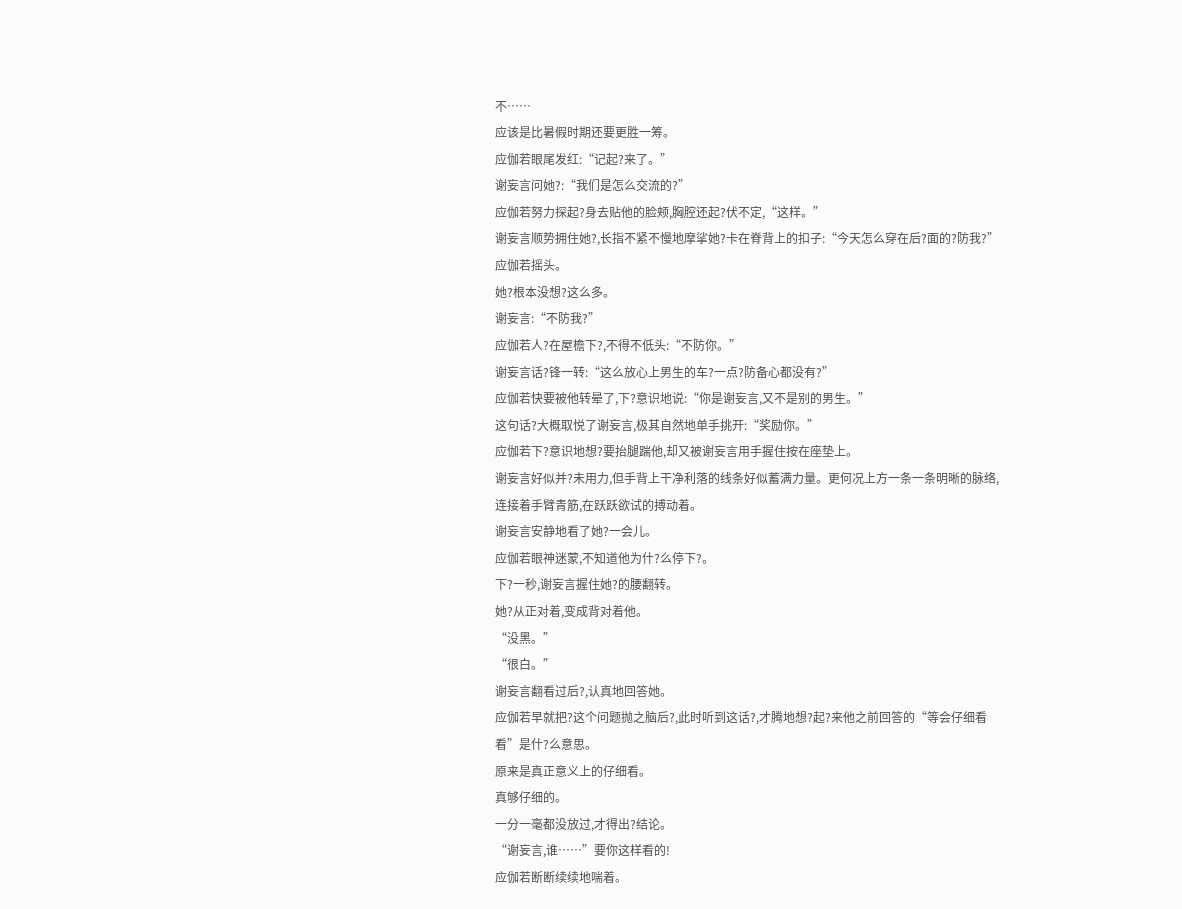不……
应该是比暑假时期还要更胜一筹。
应伽若眼尾发红:“记起?来了。”
谢妄言问她?:“我们是怎么交流的?”
应伽若努力探起?身去贴他的脸颊,胸腔还起?伏不定,“这样。”
谢妄言顺势拥住她?,长指不紧不慢地摩挲她?卡在脊背上的扣子:“今天怎么穿在后?面的?防我?”
应伽若摇头。
她?根本没想?这么多。
谢妄言:“不防我?”
应伽若人?在屋檐下?,不得不低头:“不防你。”
谢妄言话?锋一转:“这么放心上男生的车?一点?防备心都没有?”
应伽若快要被他转晕了,下?意识地说:“你是谢妄言,又不是别的男生。”
这句话?大概取悦了谢妄言,极其自然地单手挑开:“奖励你。”
应伽若下?意识地想?要抬腿踹他,却又被谢妄言用手握住按在座垫上。
谢妄言好似并?未用力,但手背上干净利落的线条好似蓄满力量。更何况上方一条一条明晰的脉络,连接着手臂青筋,在跃跃欲试的搏动着。
谢妄言安静地看了她?一会儿。
应伽若眼神迷蒙,不知道他为什?么停下?。
下?一秒,谢妄言握住她?的腰翻转。
她?从正对着,变成背对着他。
“没黑。”
“很白。”
谢妄言翻看过后?,认真地回答她。
应伽若早就把?这个问题抛之脑后?,此时听到这话?,才腾地想?起?来他之前回答的“等会仔细看看”是什?么意思。
原来是真正意义上的仔细看。
真够仔细的。
一分一毫都没放过,才得出?结论。
“谢妄言,谁……”要你这样看的!
应伽若断断续续地喘着。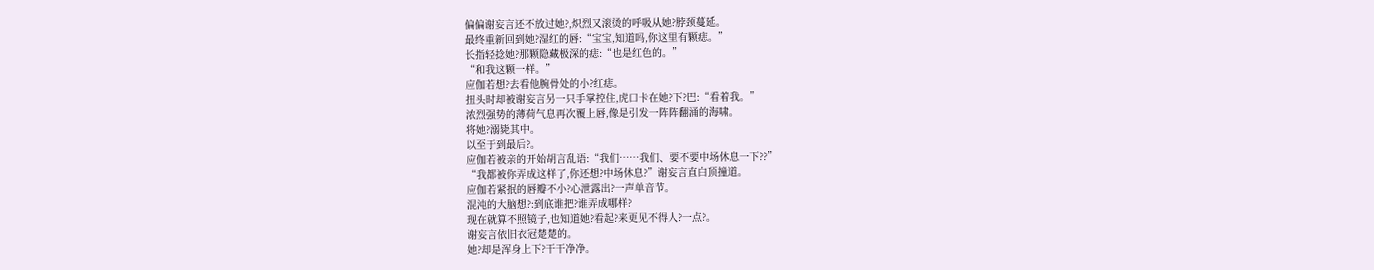偏偏谢妄言还不放过她?,炽烈又滚烫的呼吸从她?脖颈蔓延。
最终重新回到她?湿红的唇:“宝宝,知道吗,你这里有颗痣。”
长指轻捻她?那颗隐藏极深的痣:“也是红色的。”
“和我这颗一样。”
应伽若想?去看他腕骨处的小?红痣。
扭头时却被谢妄言另一只手掌控住,虎口卡在她?下?巴:“看着我。”
浓烈强势的薄荷气息再次覆上唇,像是引发一阵阵翻涌的海啸。
将她?溺毙其中。
以至于到最后?。
应伽若被亲的开始胡言乱语:“我们……我们、要不要中场休息一下??”
“我都被你弄成这样了,你还想?中场休息?”谢妄言直白顶撞道。
应伽若紧抿的唇瓣不小?心泄露出?一声单音节。
混沌的大脑想?:到底谁把?谁弄成哪样?
现在就算不照镜子,也知道她?看起?来更见不得人?一点?。
谢妄言依旧衣冠楚楚的。
她?却是浑身上下?干干净净。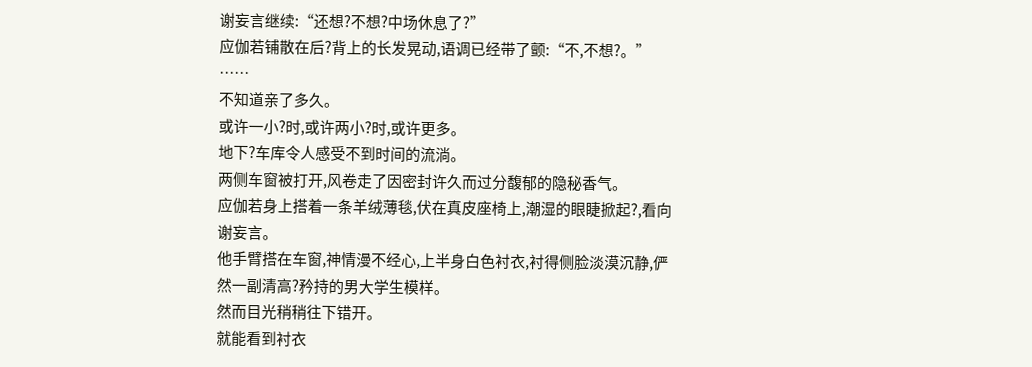谢妄言继续:“还想?不想?中场休息了?”
应伽若铺散在后?背上的长发晃动,语调已经带了颤:“不,不想?。”
……
不知道亲了多久。
或许一小?时,或许两小?时,或许更多。
地下?车库令人感受不到时间的流淌。
两侧车窗被打开,风卷走了因密封许久而过分馥郁的隐秘香气。
应伽若身上搭着一条羊绒薄毯,伏在真皮座椅上,潮湿的眼睫掀起?,看向谢妄言。
他手臂搭在车窗,神情漫不经心,上半身白色衬衣,衬得侧脸淡漠沉静,俨然一副清高?矜持的男大学生模样。
然而目光稍稍往下错开。
就能看到衬衣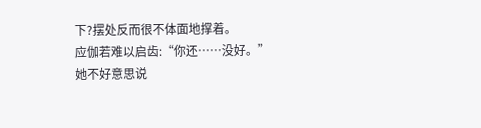下?摆处反而很不体面地撑着。
应伽若难以启齿:“你还……没好。”
她不好意思说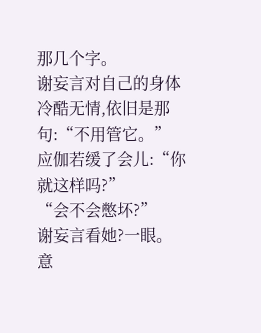那几个字。
谢妄言对自己的身体冷酷无情,依旧是那句:“不用管它。”
应伽若缓了会儿:“你就这样吗?”
“会不会憋坏?”
谢妄言看她?一眼。
意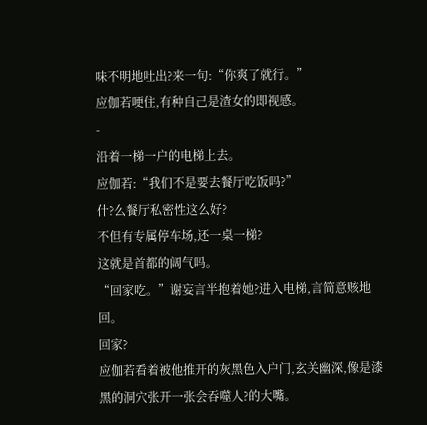味不明地吐出?来一句:“你爽了就行。”
应伽若哽住,有种自己是渣女的即视感。
-
沿着一梯一户的电梯上去。
应伽若:“我们不是要去餐厅吃饭吗?”
什?么餐厅私密性这么好?
不但有专属停车场,还一桌一梯?
这就是首都的阔气吗。
“回家吃。”谢妄言半抱着她?进入电梯,言简意赅地回。
回家?
应伽若看着被他推开的灰黑色入户门,玄关幽深,像是漆黑的洞穴张开一张会吞噬人?的大嘴。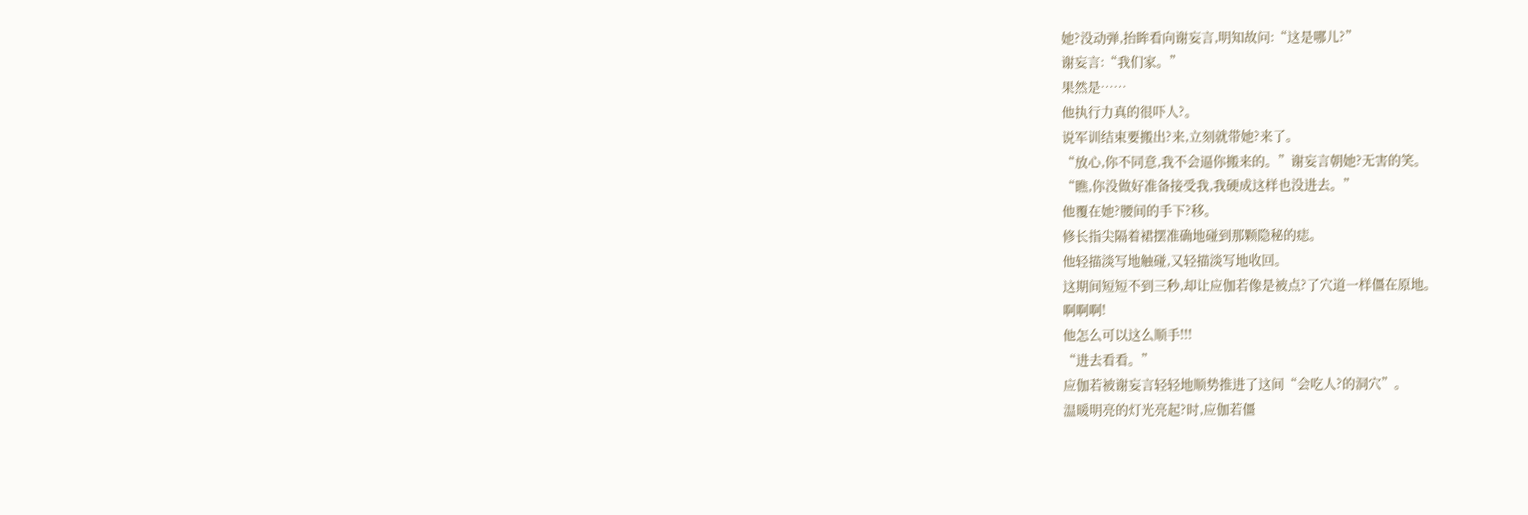她?没动弹,抬眸看向谢妄言,明知故问:“这是哪儿?”
谢妄言:“我们家。”
果然是……
他执行力真的很吓人?。
说军训结束要搬出?来,立刻就带她?来了。
“放心,你不同意,我不会逼你搬来的。”谢妄言朝她?无害的笑。
“瞧,你没做好准备接受我,我硬成这样也没进去。”
他覆在她?腰间的手下?移。
修长指尖隔着裙摆准确地碰到那颗隐秘的痣。
他轻描淡写地触碰,又轻描淡写地收回。
这期间短短不到三秒,却让应伽若像是被点?了穴道一样僵在原地。
啊啊啊!
他怎么可以这么顺手!!!
“进去看看。”
应伽若被谢妄言轻轻地顺势推进了这间“会吃人?的洞穴”。
温暖明亮的灯光亮起?时,应伽若僵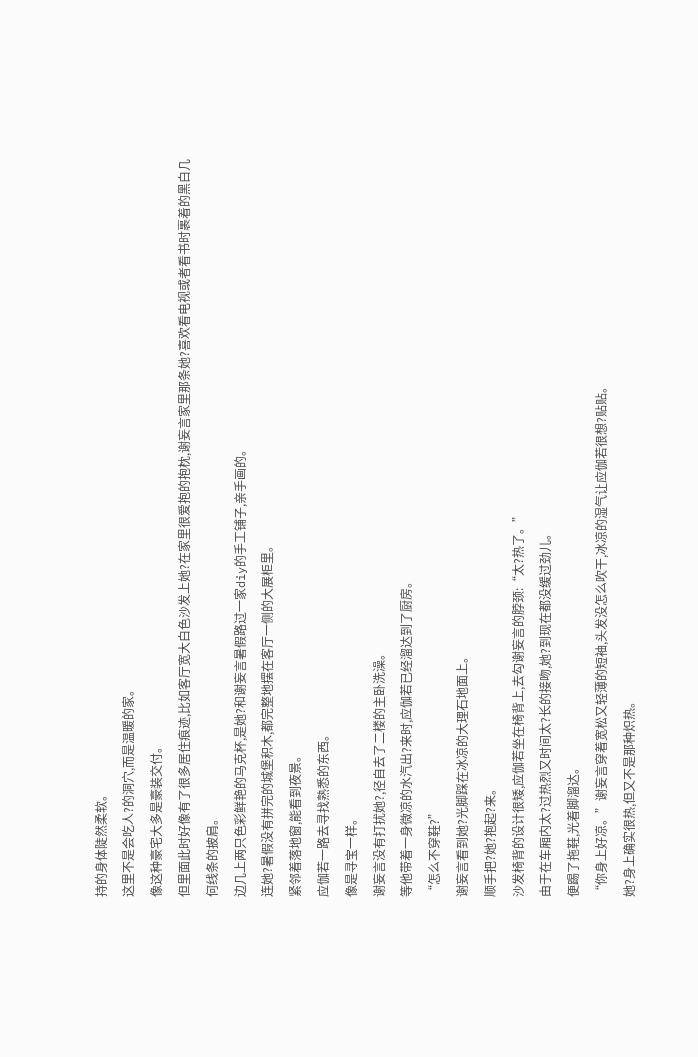持的身体陡然柔软。
这里不是会吃人?的洞穴,而是温暖的家。
像这种豪宅大多是豪装交付。
但里面此时好像有了很多居住痕迹,比如客厅宽大白色沙发上她?在家里很爱抱的抱枕,谢妄言家里那条她?喜欢看电视或者看书时裹着的黑白几何线条的披肩。
边几上两只色彩鲜艳的马克杯,是她?和谢妄言暑假路过一家diy的手工铺子,亲手画的。
连她?暑假没有拼完的城堡积木,都完整地摆在客厅一侧的大展柜里。
紧邻着落地窗,能看到夜景。
应伽若一路去寻找熟悉的东西。
像是寻宝一样。
谢妄言没有打扰她?,径自去了二楼的主卧洗澡。
等他带着一身微凉的水汽出?来时,应伽若已经溜达到了厨房。
“怎么不穿鞋?”
谢妄言看到她?光脚踩在冰凉的大理石地面上。
顺手把?她?抱起?来。
沙发椅背的设计很矮,应伽若坐在椅背上,去勾谢妄言的脖颈:“太?热了。”
由于在车厢内太?过热烈又时间太?长的接吻,她?到现在都没缓过劲儿。
便踢了拖鞋,光着脚溜达。
“你身上好凉。”谢妄言穿着宽松又轻薄的短袖,头发没怎么吹干,冰凉的湿气让应伽若很想?贴贴。
她?身上确实很热,但又不是那种炽热。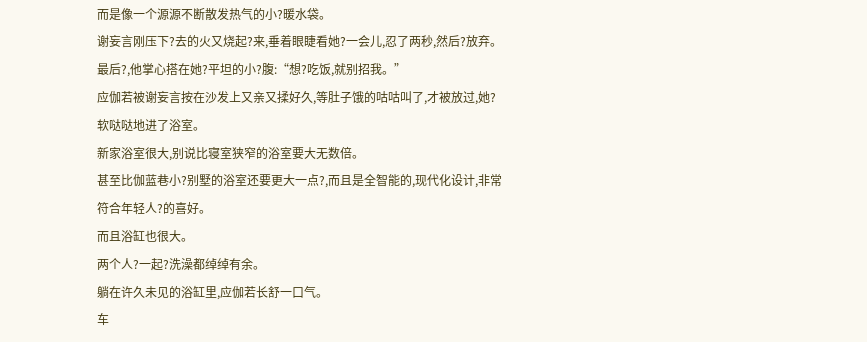而是像一个源源不断散发热气的小?暖水袋。
谢妄言刚压下?去的火又烧起?来,垂着眼睫看她?一会儿,忍了两秒,然后?放弃。
最后?,他掌心搭在她?平坦的小?腹:“想?吃饭,就别招我。”
应伽若被谢妄言按在沙发上又亲又揉好久,等肚子饿的咕咕叫了,才被放过,她?软哒哒地进了浴室。
新家浴室很大,别说比寝室狭窄的浴室要大无数倍。
甚至比伽蓝巷小?别墅的浴室还要更大一点?,而且是全智能的,现代化设计,非常符合年轻人?的喜好。
而且浴缸也很大。
两个人?一起?洗澡都绰绰有余。
躺在许久未见的浴缸里,应伽若长舒一口气。
车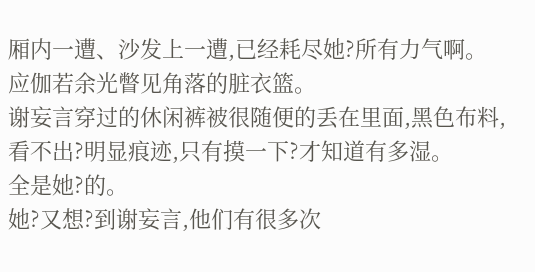厢内一遭、沙发上一遭,已经耗尽她?所有力气啊。
应伽若余光瞥见角落的脏衣篮。
谢妄言穿过的休闲裤被很随便的丢在里面,黑色布料,看不出?明显痕迹,只有摸一下?才知道有多湿。
全是她?的。
她?又想?到谢妄言,他们有很多次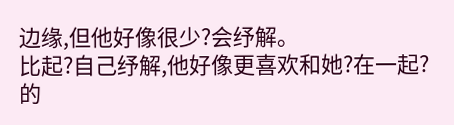边缘,但他好像很少?会纾解。
比起?自己纾解,他好像更喜欢和她?在一起?的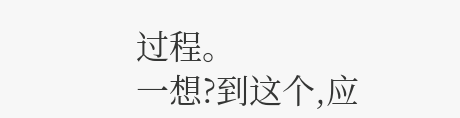过程。
一想?到这个,应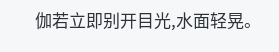伽若立即别开目光,水面轻晃。